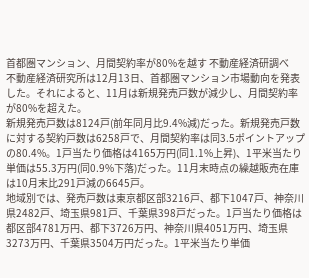首都圏マンション、月間契約率が80%を越す 不動産経済研調べ
不動産経済研究所は12月13日、首都圏マンション市場動向を発表した。それによると、11月は新規発売戸数が減少し、月間契約率が80%を超えた。
新規発売戸数は8124戸(前年同月比9.4%減)だった。新規発売戸数に対する契約戸数は6258戸で、月間契約率は同3.5ポイントアップの80.4%。1戸当たり価格は4165万円(同1.1%上昇)、1平米当たり単価は55.3万円(同0.9%下落)だった。11月末時点の繰越販売在庫は10月末比291戸減の6645戸。
地域別では、発売戸数は東京都区部3216戸、都下1047戸、神奈川県2482戸、埼玉県981戸、千葉県398戸だった。1戸当たり価格は都区部4781万円、都下3726万円、神奈川県4051万円、埼玉県3273万円、千葉県3504万円だった。1平米当たり単価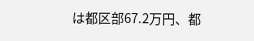は都区部67.2万円、都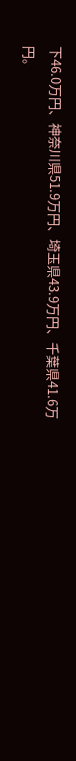下46.0万円、神奈川県51.9万円、埼玉県43.9万円、千葉県41.6万円。